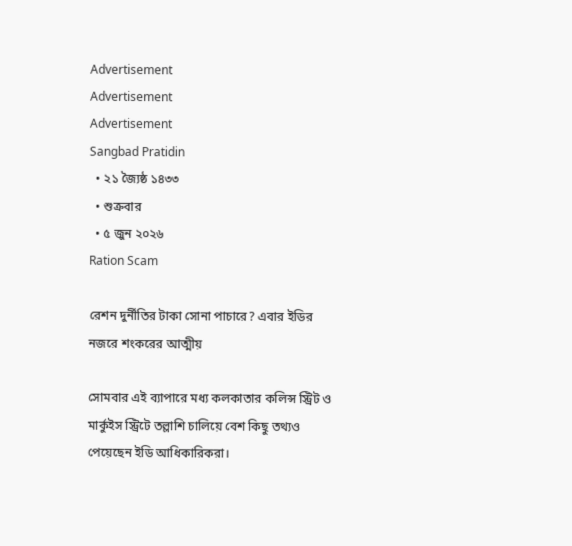Advertisement
Advertisement
Advertisement
Sangbad Pratidin
  • ২১ জ্যৈষ্ঠ ১৪৩৩
  • শুক্রবার
  • ৫ জুন ২০২৬
Ration Scam

রেশন দুর্নীতির টাকা সোনা পাচারে? এবার ইডির নজরে শংকরের আত্মীয়

সোমবার এই ব‌্যাপারে মধ‌্য কলকাতার কলিন্স স্ট্রিট ও মার্কুইস স্ট্রিটে তল্লাশি চালিয়ে বেশ কিছু তথ্যও পেয়েছেন ইডি আধিকারিকরা।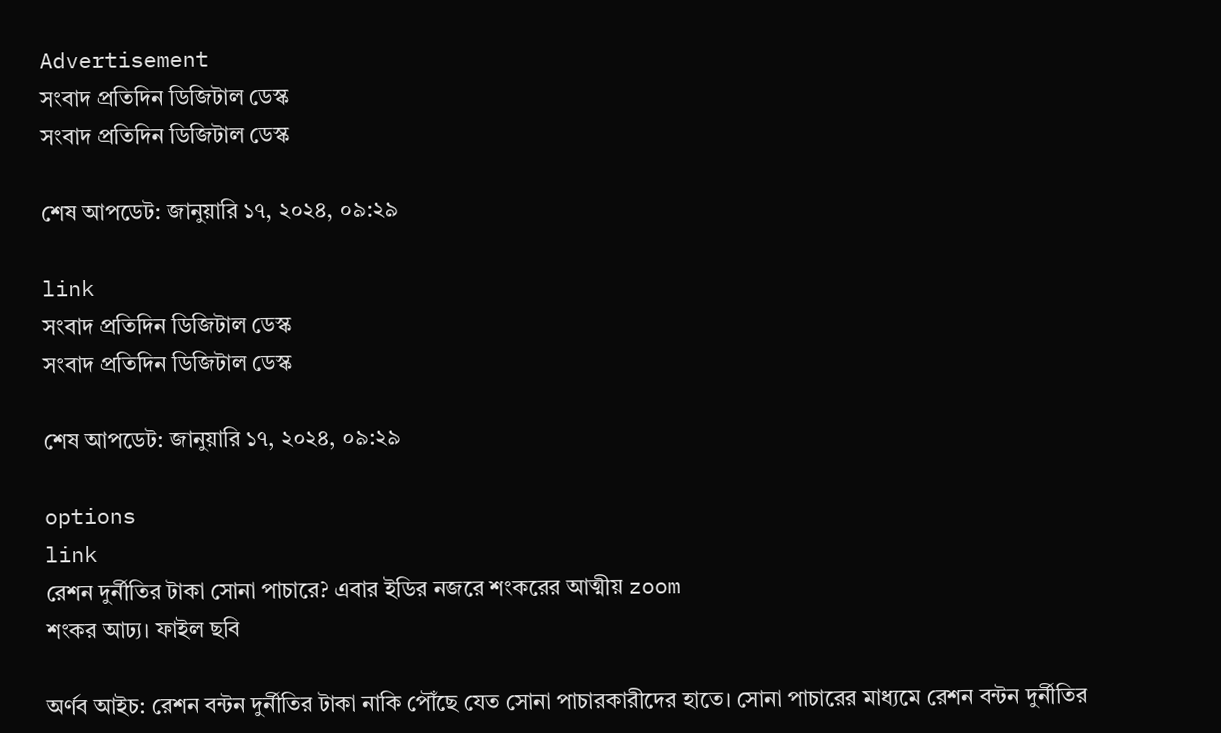Advertisement
সংবাদ প্রতিদিন ডিজিটাল ডেস্ক
সংবাদ প্রতিদিন ডিজিটাল ডেস্ক

শেষ আপডেট: জানুয়ারি ১৭, ২০২৪, ০৯:২৯

link
সংবাদ প্রতিদিন ডিজিটাল ডেস্ক
সংবাদ প্রতিদিন ডিজিটাল ডেস্ক

শেষ আপডেট: জানুয়ারি ১৭, ২০২৪, ০৯:২৯

options
link
রেশন দুর্নীতির টাকা সোনা পাচারে? এবার ইডির নজরে শংকরের আত্মীয় zoom
শংকর আঢ্য। ফাইল ছবি

অর্ণব আইচ: রেশন বন্টন দুর্নীতির টাকা নাকি পৌঁছে যেত সোনা পাচারকারীদের হাতে। সোনা পাচারের মাধ‌্যমে রেশন বন্টন দুর্নীতির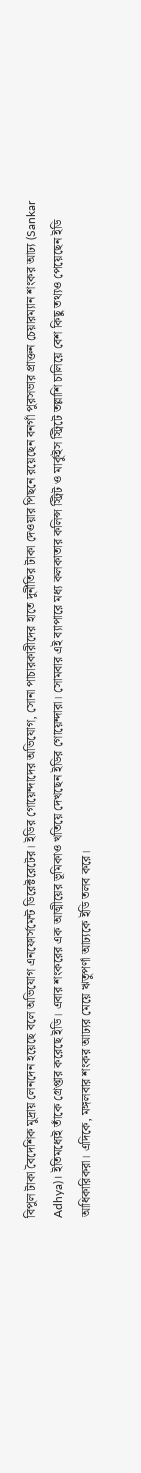বিপুল টাকা বৈদেশিক মুদ্রায় লেনদেন হয়েছে বলে অভিযোগ এনফোর্সমেন্ট ডিরেক্টরেটের। ইডির গোয়েন্দাদের অভিযোগ, সোনা পাচারকারীদের হাতে দুর্নীতির টাকা দেওয়ার পিছনে রয়েছেন বনগাঁ পুরসভার প্রাক্তন চেয়ারম‌্যান শংকর আঢ‌্য (Sankar Adhya)। ইতিমধ্যেই তাঁকে গ্রেপ্তার করেছে ইডি। এবার শংকরের এক আত্মীয়ের ভূমিকাও খতিয়ে দেখছেন ইডির গোয়েন্দারা। সোমবার এই ব‌্যাপারে মধ‌্য কলকাতার কলিন্স স্ট্রিট ও মার্কুইস স্ট্রিটে তল্লাশি চালিয়ে বেশ কিছু তথ‌্যও পেয়েছেন ইডি আধিকারিকরা। এদিকে, মঙ্গলবার শংকর আঢ‌্যর মেয়ে ঋতুপর্ণা আঢ‌্যকে ইডি তলব করে।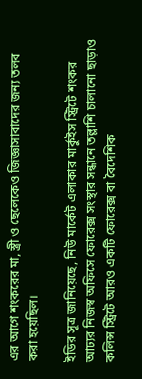এর আগে শংকরের মা, স্ত্রী ও ছেলেকেও জিজ্ঞাসাবাদের জন‌্য তলব করা হয়েছিল।

ইডির সূত্র জানিয়েছে, নিউ মার্কেট এলাকার মার্কুইস স্ট্রিটে শংকর আঢ‌্যর নিজস্ব অফিসে ফোরেক্স সংস্থার সন্ধানে তল্লাশি চালানো ছাড়াও কলিন্স স্ট্রিটে আরও একটি ফোরেক্স বা বৈদেশিক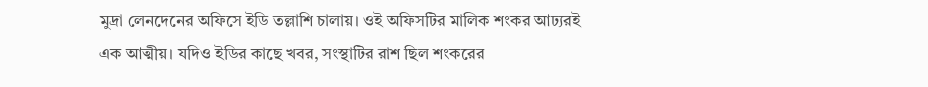মুদ্রা লেনদেনের অফিসে ইডি তল্লাশি চালায়। ওই অফিসটির মালিক শংকর আঢ‌্যরই এক আত্মীয়। যদিও ইডির কাছে খবর, সংস্থাটির রাশ ছিল শংকরের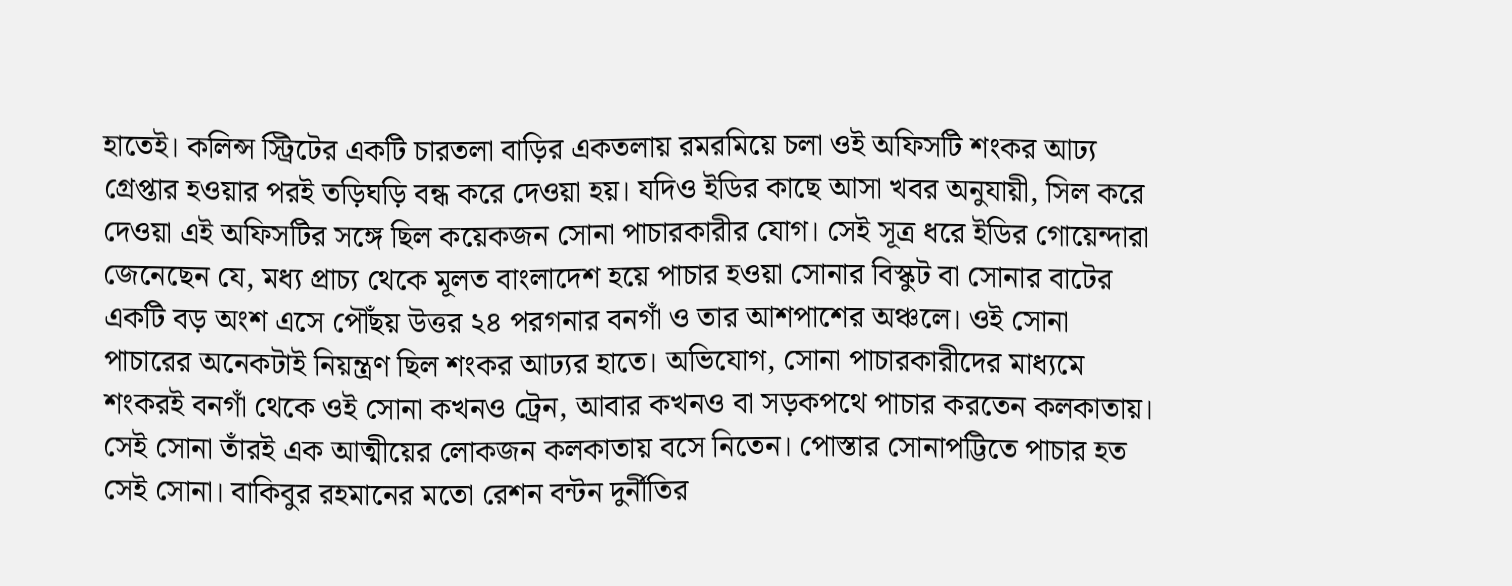হাতেই। কলিন্স স্ট্রিটের একটি চারতলা বাড়ির একতলায় রমরমিয়ে চলা ওই অফিসটি শংকর আঢ‌্য গ্রেপ্তার হওয়ার পরই তড়িঘড়ি বন্ধ করে দেওয়া হয়। যদিও ইডির কাছে আসা খবর অনুযায়ী, সিল করে দেওয়া এই অফিসটির সঙ্গে ছিল কয়েকজন সোনা পাচারকারীর যোগ। সেই সূত্র ধরে ইডির গোয়েন্দারা জেনেছেন যে, মধ‌্য প্রাচ‌্য থেকে মূলত বাংলাদেশ হয়ে পাচার হওয়া সোনার বিস্কুট বা সোনার বাটের একটি বড় অংশ এসে পৌঁছয় উত্তর ২৪ পরগনার বনগাঁ ও তার আশপাশের অঞ্চলে। ওই সোনা পাচারের অনেকটাই নিয়ন্ত্রণ ছিল শংকর আঢ‌্যর হাতে। অভিযোগ, সোনা পাচারকারীদের মাধ‌্যমে শংকরই বনগাঁ থেকে ওই সোনা কখনও ট্রেন, আবার কখনও বা সড়কপথে পাচার করতেন কলকাতায়। সেই সোনা তাঁরই এক আত্মীয়ের লোকজন কলকাতায় বসে নিতেন। পোস্তার সোনাপট্টিতে পাচার হত সেই সোনা। বাকিবুর রহমানের মতো রেশন বন্টন দুর্নীতির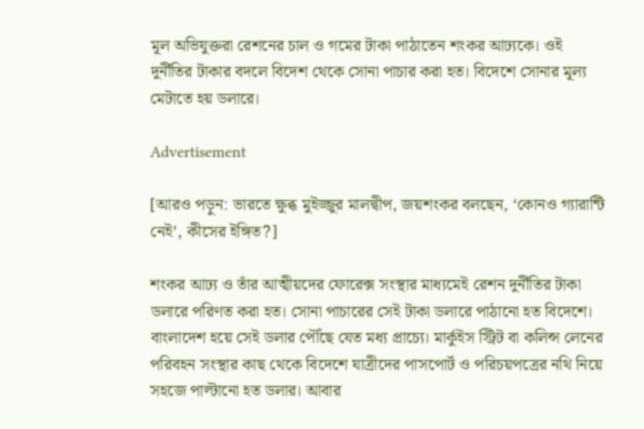মূল অভিযুক্তরা রেশনের চাল ও গমের টাকা পাঠাতেন শংকর আঢ‌্যকে। ওই দুর্নীতির টাকার বদলে বিদেশ থেকে সোনা পাচার করা হত। বিদেশে সোনার মূল‌্য মেটাতে হয় ডলারে।

Advertisement

[আরও পড়ুন: ভারতে ক্ষুব্ধ মুইজ্জুর মালদ্বীপ, জয়শংকর বলছেন, ‘কোনও গ্যারান্টি নেই’, কীসের ইঙ্গিত?]

শংকর আঢ‌্য ও তাঁর আত্মীয়দের ফোরেক্স সংস্থার মাধ‌্যমেই রেশন দুর্নীতির টাকা ডলারে পরিণত করা হত। সোনা পাচারের সেই টাকা ডলারে পাঠানো হত বিদেশে। বাংলাদেশ হয়ে সেই ডলার পৌঁছে যেত মধ‌্য প্রাচ্যে। মার্কুইস স্ট্রিট বা কলিন্স লেনের পরিবহন সংস্থার কাছ থেকে বিদেশে যাত্রীদের পাসপোর্ট ও পরিচয়পত্রের নথি নিয়ে সহজে পাল্টানো হত ডলার। আবার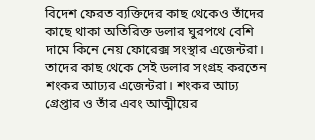বিদেশ ফেরত ব‌্যক্তিদের কাছ থেকেও তাঁদের কাছে থাকা অতিরিক্ত ডলার ঘুরপথে বেশি দামে কিনে নেয় ফোরেক্স সংস্থার এজেন্টরা। তাদের কাছ থেকে সেই ডলার সংগ্রহ করতেন শংকর আঢ‌্যর এজেন্টরা। শংকর আঢ‌্য গ্রেপ্তার ও তাঁর এবং আত্মীয়ের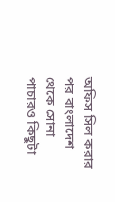অফিস সিল করার পর বাংলাদেশ থেকে সোনা পাচারও কিছুটা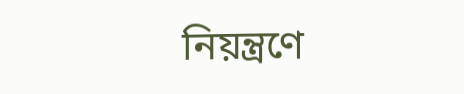নিয়ন্ত্রণে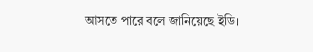আসতে পারে বলে জানিয়েছে ইডি।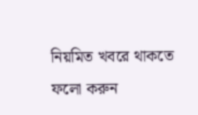নিয়মিত খবরে থাকতে ফলো করুন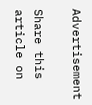Advertisement

Share this article on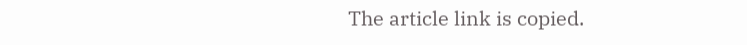The article link is copied.